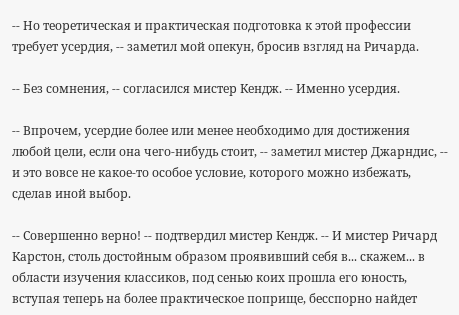-- Но теоретическая и практическая подготовка к этой профессии требует усердия, -- заметил мой опекун, бросив взгляд на Ричарда.

-- Без сомнения, -- согласился мистер Кендж. -- Именно усердия.

-- Впрочем, усердие более или менее необходимо для достижения любой цели, если она чего-нибудь стоит, -- заметил мистер Джарндис, -- и это вовсе не какое-то особое условие, которого можно избежать, сделав иной выбор.

-- Совершенно верно! -- подтвердил мистер Кендж. -- И мистер Ричард Карстон, столь достойным образом проявивший себя в... скажем... в области изучения классиков, под сенью коих прошла его юность, вступая теперь на более практическое поприще, бесспорно найдет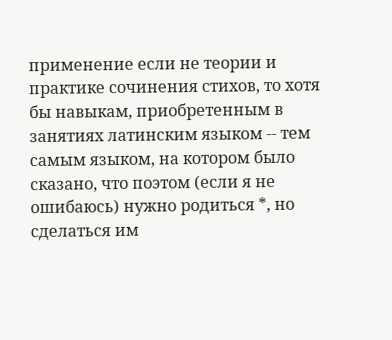применение если не теории и практике сочинения стихов, то хотя бы навыкам, приобретенным в занятиях латинским языком -- тем самым языком, на котором было сказано, что поэтом (если я не ошибаюсь) нужно родиться *, но сделаться им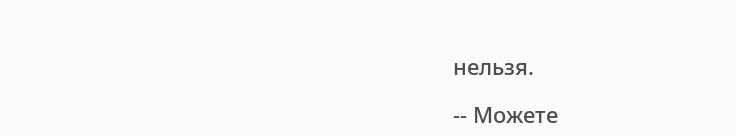нельзя.

-- Можете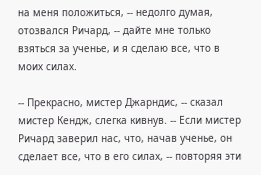на меня положиться, -- недолго думая, отозвался Ричард, -- дайте мне только взяться за ученье, и я сделаю все, что в моих силах.

-- Прекрасно, мистер Джарндис, -- сказал мистер Кендж, слегка кивнув. -- Если мистер Ричард заверил нас, что, начав ученье, он сделает все, что в его силах, -- повторяя эти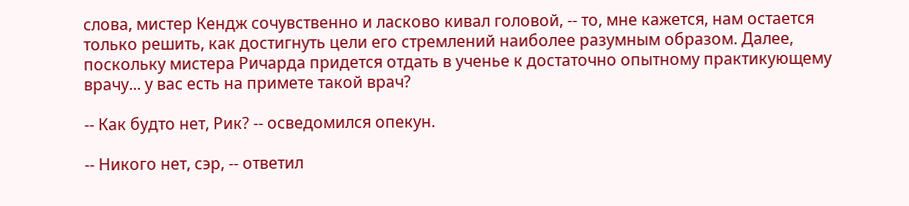слова, мистер Кендж сочувственно и ласково кивал головой, -- то, мне кажется, нам остается только решить, как достигнуть цели его стремлений наиболее разумным образом. Далее, поскольку мистера Ричарда придется отдать в ученье к достаточно опытному практикующему врачу... у вас есть на примете такой врач?

-- Как будто нет, Рик? -- осведомился опекун.

-- Никого нет, сэр, -- ответил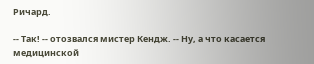Ричард.

-- Так! -- отозвался мистер Кендж. -- Ну, а что касается медицинской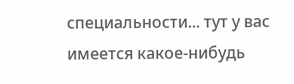специальности... тут у вас имеется какое-нибудь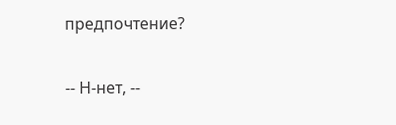предпочтение?

-- Н-нет, --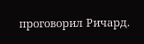проговорил Ричард.